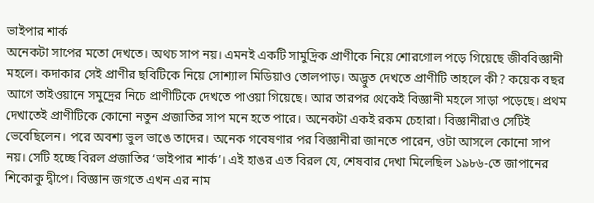ভাইপার শার্ক
অনেকটা সাপের মতো দেখতে। অথচ সাপ নয়। এমনই একটি সামুদ্রিক প্রাণীকে নিয়ে শোরগোল পড়ে গিয়েছে জীববিজ্ঞানী মহলে। কদাকার সেই প্রাণীর ছবিটিকে নিয়ে সোশ্যাল মিডিয়াও তোলপাড়। অদ্ভুত দেখতে প্রাণীটি তাহলে কী? কয়েক বছর আগে তাইওয়ানে সমুদ্রের নিচে প্রাণীটিকে দেখতে পাওয়া গিয়েছে। আর তারপর থেকেই বিজ্ঞানী মহলে সাড়া পড়েছে। প্রথম দেখাতেই প্রাণীটিকে কোনো নতুন প্রজাতির সাপ মনে হতে পারে। অনেকটা একই রকম চেহারা। বিজ্ঞানীরাও সেটিই ভেবেছিলেন। পরে অবশ্য ভুল ভাঙে তাদের। অনেক গবেষণার পর বিজ্ঞানীরা জানতে পারেন, ওটা আসলে কোনো সাপ নয়। সেটি হচ্ছে বিরল প্রজাতির ‘ভাইপার শার্ক’। এই হাঙর এত বিরল যে, শেষবার দেখা মিলেছিল ১৯৮৬-তে জাপানের শিকোকু দ্বীপে। বিজ্ঞান জগতে এখন এর নাম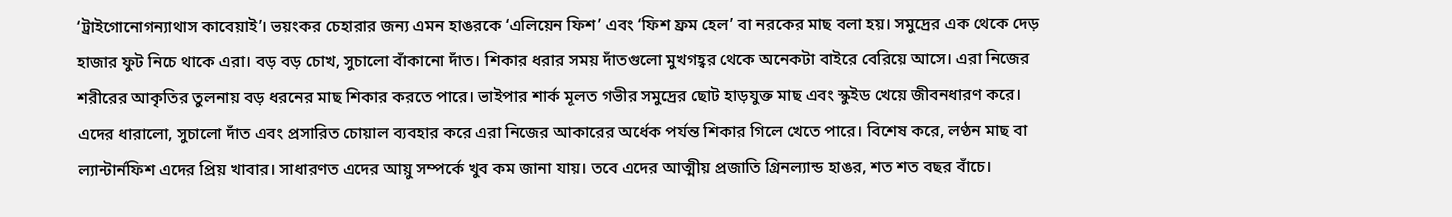‘ট্রাইগোনোগন্যাথাস কাবেয়াই’। ভয়ংকর চেহারার জন্য এমন হাঙরকে ‘এলিয়েন ফিশ’ এবং ‘ফিশ ফ্রম হেল’ বা নরকের মাছ বলা হয়। সমুদ্রের এক থেকে দেড় হাজার ফুট নিচে থাকে এরা। বড় বড় চোখ, সুচালো বাঁকানো দাঁত। শিকার ধরার সময় দাঁতগুলো মুখগহ্বর থেকে অনেকটা বাইরে বেরিয়ে আসে। এরা নিজের শরীরের আকৃতির তুলনায় বড় ধরনের মাছ শিকার করতে পারে। ভাইপার শার্ক মূলত গভীর সমুদ্রের ছোট হাড়যুক্ত মাছ এবং স্কুইড খেয়ে জীবনধারণ করে। এদের ধারালো, সুচালো দাঁত এবং প্রসারিত চোয়াল ব্যবহার করে এরা নিজের আকারের অর্ধেক পর্যন্ত শিকার গিলে খেতে পারে। বিশেষ করে, লণ্ঠন মাছ বা ল্যান্টার্নফিশ এদের প্রিয় খাবার। সাধারণত এদের আয়ু সম্পর্কে খুব কম জানা যায়। তবে এদের আত্মীয় প্রজাতি গ্রিনল্যান্ড হাঙর, শত শত বছর বাঁচে।